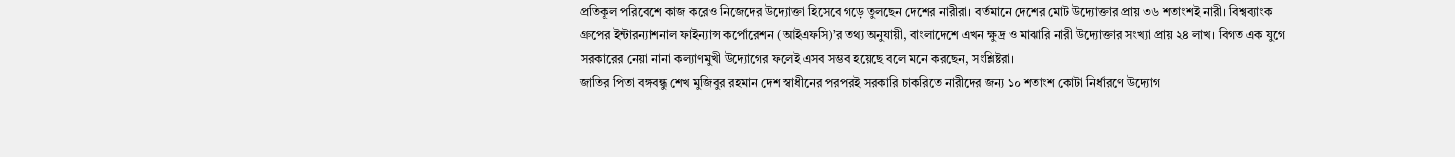প্রতিকূল পরিবেশে কাজ করেও নিজেদের উদ্যোক্তা হিসেবে গড়ে তুলছেন দেশের নারীরা। বর্তমানে দেশের মোট উদ্যোক্তার প্রায় ৩৬ শতাংশই নারী। বিশ্বব্যাংক গ্রুপের ইন্টারন্যাশনাল ফাইন্যান্স কর্পোরেশন (আইএফসি)’র তথ্য অনুযায়ী, বাংলাদেশে এখন ক্ষুদ্র ও মাঝারি নারী উদ্যোক্তার সংখ্যা প্রায় ২৪ লাখ। বিগত এক যুগে সরকারের নেয়া নানা কল্যাণমুখী উদ্যোগের ফলেই এসব সম্ভব হয়েছে বলে মনে করছেন, সংশ্লিষ্টরা।
জাতির পিতা বঙ্গবন্ধু শেখ মুজিবুর রহমান দেশ স্বাধীনের পরপরই সরকারি চাকরিতে নারীদের জন্য ১০ শতাংশ কোটা নির্ধারণে উদ্যোগ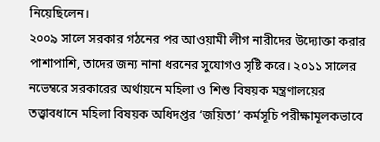নিয়েছিলেন।
২০০৯ সালে সরকার গঠনের পর আওয়ামী লীগ নারীদের উদ্যোক্তা করার পাশাপাশি, তাদের জন্য নানা ধরনের সুযোগও সৃষ্টি করে। ২০১১ সালের নভেম্বরে সরকারের অর্থায়নে মহিলা ও শিশু বিষয়ক মন্ত্রণালয়ের তত্ত্বাবধানে মহিলা বিষয়ক অধিদপ্তর ‘জয়িতা’ কর্মসূচি পরীক্ষামূলকভাবে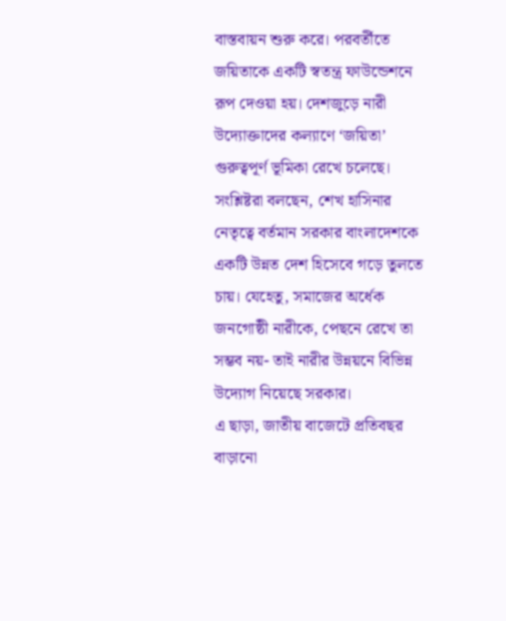বাস্তবায়ন শুরু করে। পরবর্তীতে জয়িতাকে একটি স্বতন্ত্র ফাউন্ডেশনে রূপ দেওয়া হয়। দেশজুড়ে নারী উদ্যোক্তাদের কল্যাণে ‘জয়িতা’ গুরুত্বপূর্ণ ভূমিকা রেখে চলেছে।
সংশ্লিষ্টরা বলছেন, শেখ হাসিনার নেতৃত্বে বর্তমান সরকার বাংলাদেশকে একটি উন্নত দেশ হিসেবে গড়ে তুলতে চায়। যেহেতু, সমাজের অর্ধেক জনগোষ্ঠী নারীকে, পেছনে রেখে তা সম্ভব নয়- তাই নারীর উন্নয়নে বিভিন্ন উদ্যোগ নিয়েছে সরকার।
এ ছাড়া, জাতীয় বাজেটে প্রতিবছর বাড়ানো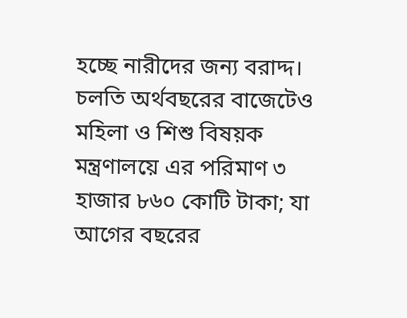হচ্ছে নারীদের জন্য বরাদ্দ। চলতি অর্থবছরের বাজেটেও মহিলা ও শিশু বিষয়ক মন্ত্রণালয়ে এর পরিমাণ ৩ হাজার ৮৬০ কোটি টাকা; যা আগের বছরের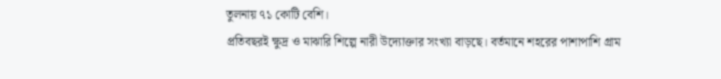তুলনায় ৭১ কোটি বেশি।
প্রতিবছরই ক্ষুদ্র ও মাঝারি শিল্পে নারী উদ্যোক্তার সংখ্যা বাড়ছে। বর্তমানে শহরের পাশাপাশি গ্রাম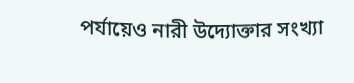পর্যায়েও নারী উদ্যোক্তার সংখ্যা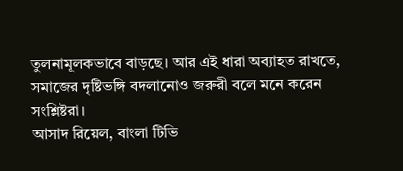তুলনামূলকভাবে বাড়ছে। আর এই ধারা অব্যাহত রাখতে, সমাজের দৃষ্টিভঙ্গি বদলানোও জরুরী বলে মনে করেন সংশ্লিষ্টরা।
আসাদ রিয়েল, বাংলা টিভি